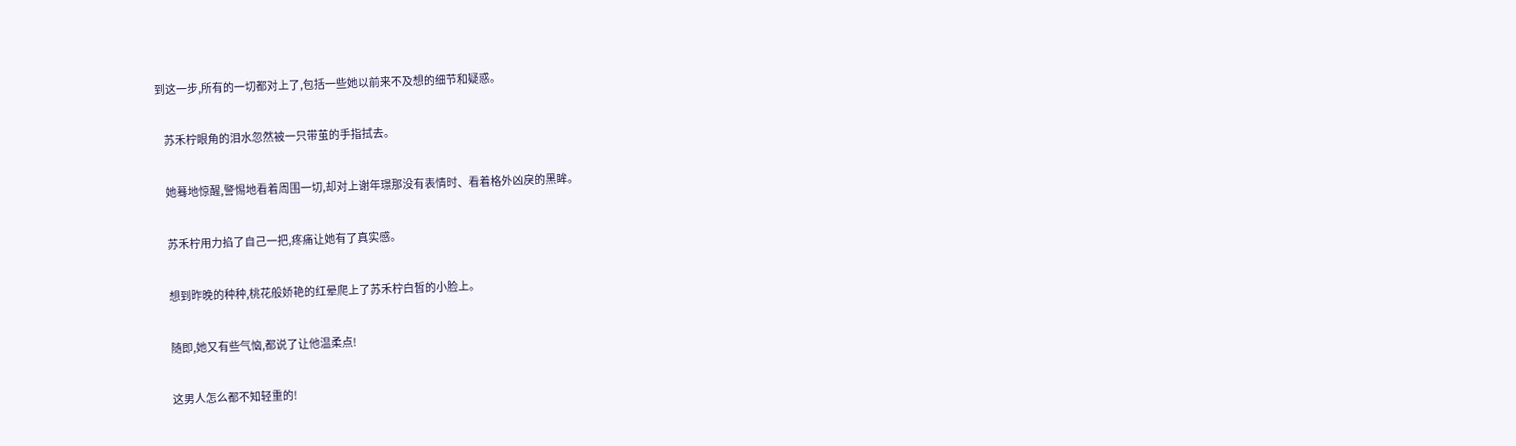到这一步,所有的一切都对上了,包括一些她以前来不及想的细节和疑惑。

    苏禾柠眼角的泪水忽然被一只带茧的手指拭去。

    她蓦地惊醒,警惕地看着周围一切,却对上谢年璟那没有表情时、看着格外凶戾的黑眸。

    苏禾柠用力掐了自己一把,疼痛让她有了真实感。

    想到昨晚的种种,桃花般娇艳的红晕爬上了苏禾柠白皙的小脸上。

    随即,她又有些气恼,都说了让他温柔点!

    这男人怎么都不知轻重的!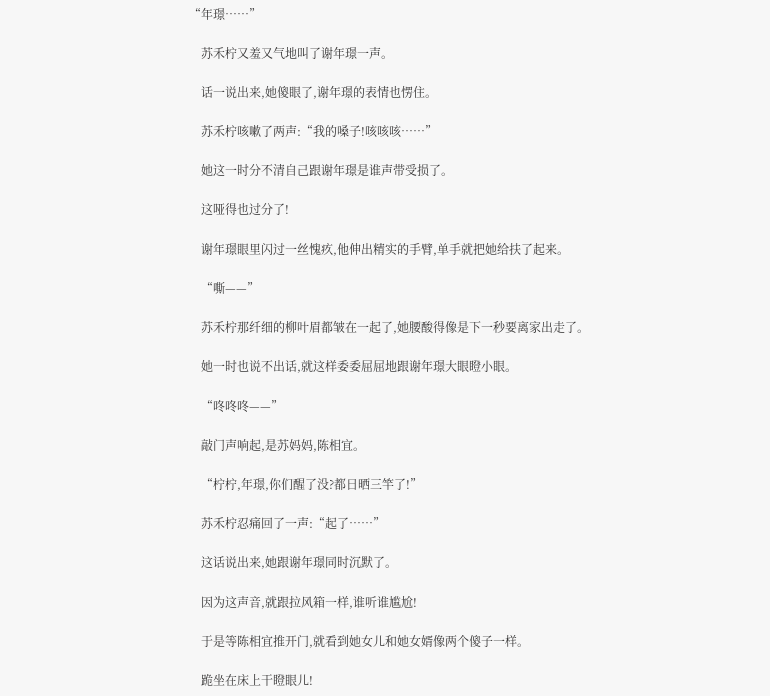“年璟……”

    苏禾柠又羞又气地叫了谢年璟一声。

    话一说出来,她傻眼了,谢年璟的表情也愣住。

    苏禾柠咳嗽了两声:“我的嗓子!咳咳咳……”

    她这一时分不清自己跟谢年璟是谁声带受损了。

    这哑得也过分了!

    谢年璟眼里闪过一丝愧疚,他伸出精实的手臂,单手就把她给扶了起来。

    “嘶——”

    苏禾柠那纤细的柳叶眉都皱在一起了,她腰酸得像是下一秒要离家出走了。

    她一时也说不出话,就这样委委屈屈地跟谢年璟大眼瞪小眼。

    “咚咚咚——”

    敲门声响起,是苏妈妈,陈相宜。

    “柠柠,年璟,你们醒了没?都日晒三竿了!”

    苏禾柠忍痛回了一声:“起了……”

    这话说出来,她跟谢年璟同时沉默了。

    因为这声音,就跟拉风箱一样,谁听谁尴尬!

    于是等陈相宜推开门,就看到她女儿和她女婿像两个傻子一样。

    跪坐在床上干瞪眼儿!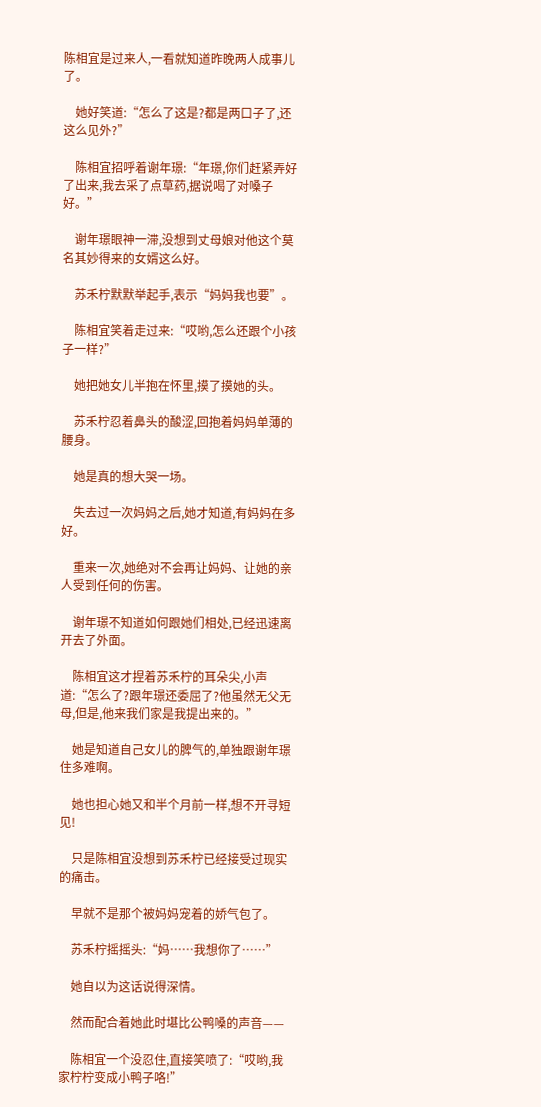陈相宜是过来人,一看就知道昨晚两人成事儿了。

    她好笑道:“怎么了这是?都是两口子了,还这么见外?”

    陈相宜招呼着谢年璟:“年璟,你们赶紧弄好了出来,我去采了点草药,据说喝了对嗓子好。”

    谢年璟眼神一滞,没想到丈母娘对他这个莫名其妙得来的女婿这么好。

    苏禾柠默默举起手,表示“妈妈我也要”。

    陈相宜笑着走过来:“哎哟,怎么还跟个小孩子一样?”

    她把她女儿半抱在怀里,摸了摸她的头。

    苏禾柠忍着鼻头的酸涩,回抱着妈妈单薄的腰身。

    她是真的想大哭一场。

    失去过一次妈妈之后,她才知道,有妈妈在多好。

    重来一次,她绝对不会再让妈妈、让她的亲人受到任何的伤害。

    谢年璟不知道如何跟她们相处,已经迅速离开去了外面。

    陈相宜这才捏着苏禾柠的耳朵尖,小声道:“怎么了?跟年璟还委屈了?他虽然无父无母,但是,他来我们家是我提出来的。”

    她是知道自己女儿的脾气的,单独跟谢年璟住多难啊。

    她也担心她又和半个月前一样,想不开寻短见!

    只是陈相宜没想到苏禾柠已经接受过现实的痛击。

    早就不是那个被妈妈宠着的娇气包了。

    苏禾柠摇摇头:“妈……我想你了……”

    她自以为这话说得深情。

    然而配合着她此时堪比公鸭嗓的声音——

    陈相宜一个没忍住,直接笑喷了:“哎哟,我家柠柠变成小鸭子咯!”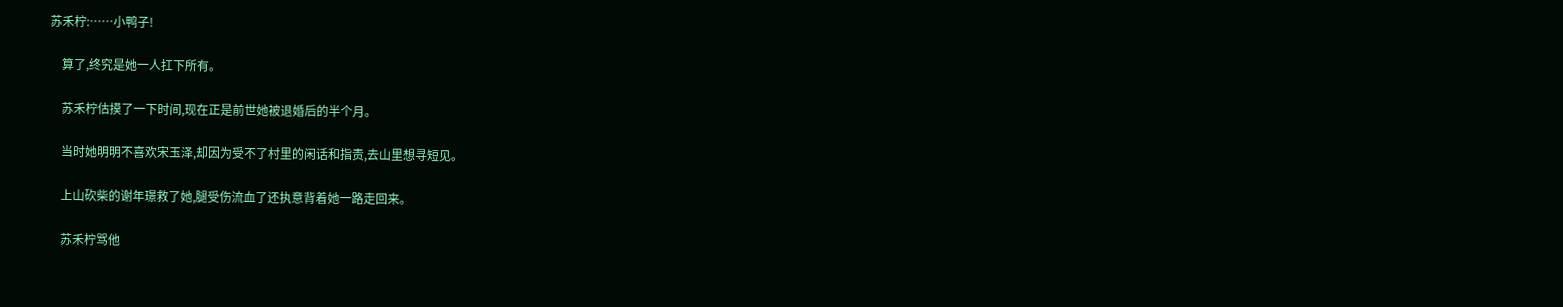苏禾柠:……小鸭子!

    算了,终究是她一人扛下所有。

    苏禾柠估摸了一下时间,现在正是前世她被退婚后的半个月。

    当时她明明不喜欢宋玉泽,却因为受不了村里的闲话和指责,去山里想寻短见。

    上山砍柴的谢年璟救了她,腿受伤流血了还执意背着她一路走回来。

    苏禾柠骂他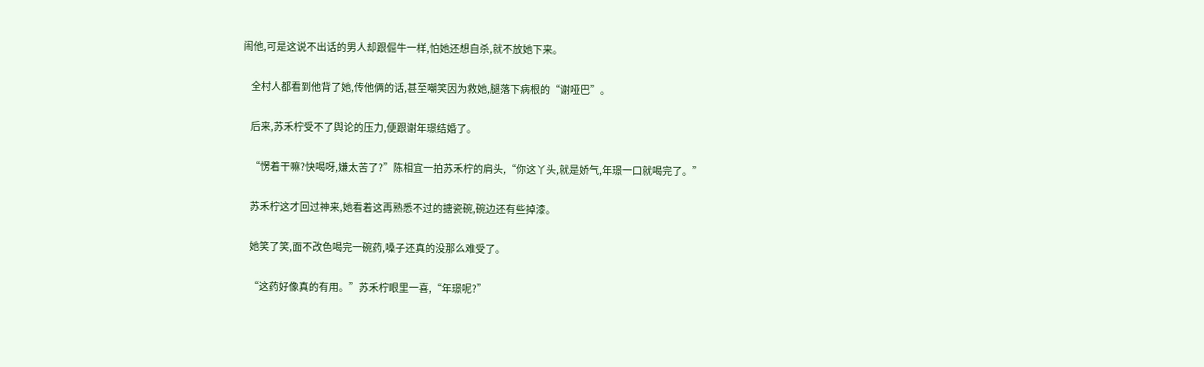闹他,可是这说不出话的男人却跟倔牛一样,怕她还想自杀,就不放她下来。

    全村人都看到他背了她,传他俩的话,甚至嘲笑因为救她,腿落下病根的“谢哑巴”。

    后来,苏禾柠受不了舆论的压力,便跟谢年璟结婚了。

    “愣着干嘛?快喝呀,嫌太苦了?”陈相宜一拍苏禾柠的肩头,“你这丫头,就是娇气,年璟一口就喝完了。”

    苏禾柠这才回过神来,她看着这再熟悉不过的搪瓷碗,碗边还有些掉漆。

    她笑了笑,面不改色喝完一碗药,嗓子还真的没那么难受了。

    “这药好像真的有用。”苏禾柠眼里一喜,“年璟呢?”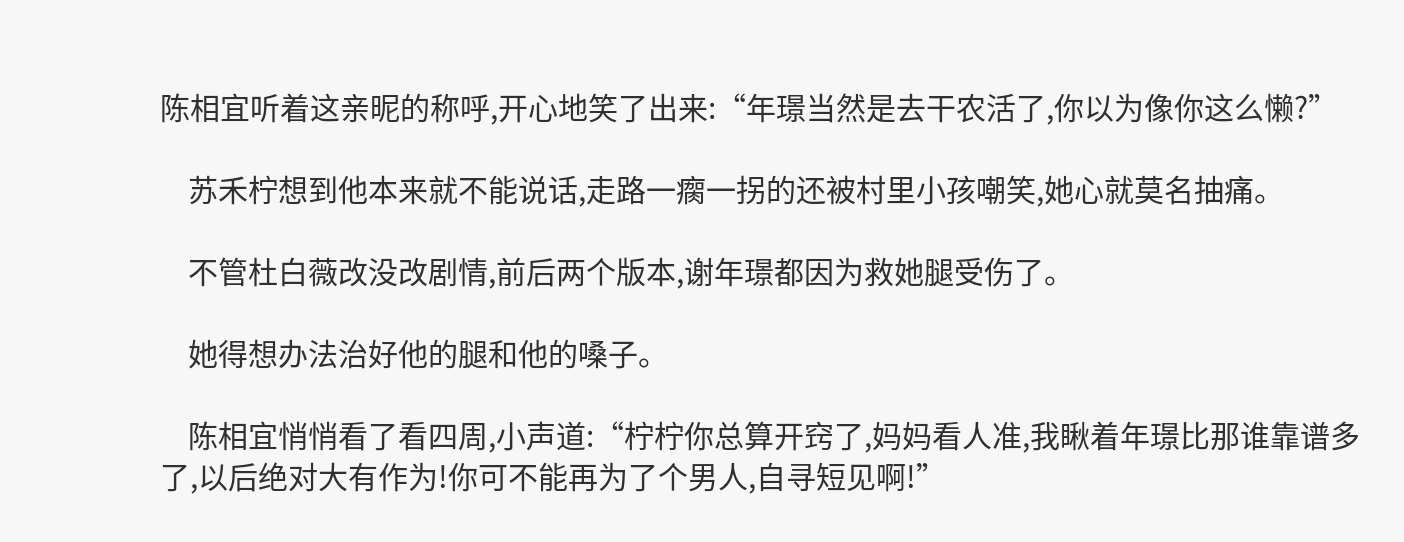陈相宜听着这亲昵的称呼,开心地笑了出来:“年璟当然是去干农活了,你以为像你这么懒?”

    苏禾柠想到他本来就不能说话,走路一瘸一拐的还被村里小孩嘲笑,她心就莫名抽痛。

    不管杜白薇改没改剧情,前后两个版本,谢年璟都因为救她腿受伤了。

    她得想办法治好他的腿和他的嗓子。

    陈相宜悄悄看了看四周,小声道:“柠柠你总算开窍了,妈妈看人准,我瞅着年璟比那谁靠谱多了,以后绝对大有作为!你可不能再为了个男人,自寻短见啊!”